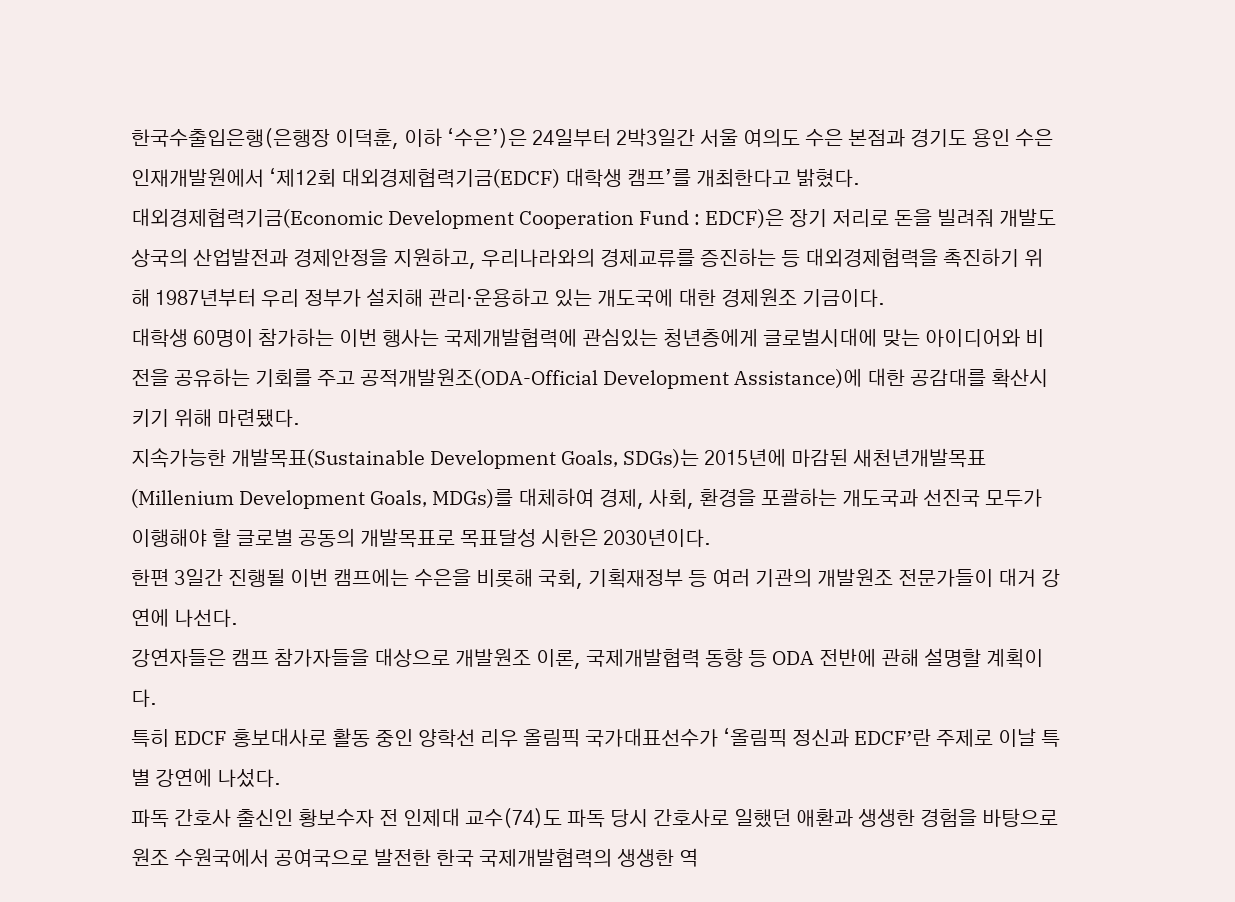한국수출입은행(은행장 이덕훈, 이하 ‘수은’)은 24일부터 2박3일간 서울 여의도 수은 본점과 경기도 용인 수은 인재개발원에서 ‘제12회 대외경제협력기금(EDCF) 대학생 캠프’를 개최한다고 밝혔다.
대외경제협력기금(Economic Development Cooperation Fund : EDCF)은 장기 저리로 돈을 빌려줘 개발도상국의 산업발전과 경제안정을 지원하고, 우리나라와의 경제교류를 증진하는 등 대외경제협력을 촉진하기 위해 1987년부터 우리 정부가 설치해 관리·운용하고 있는 개도국에 대한 경제원조 기금이다.
대학생 60명이 참가하는 이번 행사는 국제개발협력에 관심있는 청년층에게 글로벌시대에 맞는 아이디어와 비전을 공유하는 기회를 주고 공적개발원조(ODA-Official Development Assistance)에 대한 공감대를 확산시키기 위해 마련됐다.
지속가능한 개발목표(Sustainable Development Goals, SDGs)는 2015년에 마감된 새천년개발목표(Millenium Development Goals, MDGs)를 대체하여 경제, 사회, 환경을 포괄하는 개도국과 선진국 모두가 이행해야 할 글로벌 공동의 개발목표로 목표달성 시한은 2030년이다.
한편 3일간 진행될 이번 캠프에는 수은을 비롯해 국회, 기획재정부 등 여러 기관의 개발원조 전문가들이 대거 강연에 나선다.
강연자들은 캠프 참가자들을 대상으로 개발원조 이론, 국제개발협력 동향 등 ODA 전반에 관해 설명할 계획이다.
특히 EDCF 홍보대사로 활동 중인 양학선 리우 올림픽 국가대표선수가 ‘올림픽 정신과 EDCF’란 주제로 이날 특별 강연에 나섰다.
파독 간호사 출신인 황보수자 전 인제대 교수(74)도 파독 당시 간호사로 일했던 애환과 생생한 경험을 바탕으로 원조 수원국에서 공여국으로 발전한 한국 국제개발협력의 생생한 역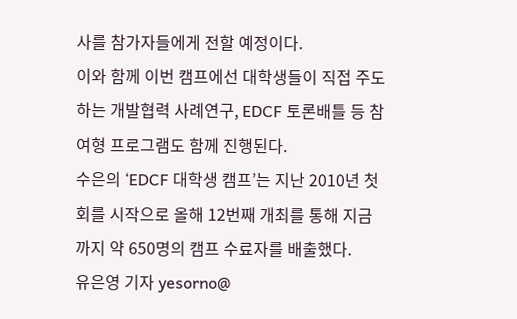사를 참가자들에게 전할 예정이다.
이와 함께 이번 캠프에선 대학생들이 직접 주도하는 개발협력 사례연구, EDCF 토론배틀 등 참여형 프로그램도 함께 진행된다.
수은의 ‘EDCF 대학생 캠프’는 지난 2010년 첫회를 시작으로 올해 12번째 개최를 통해 지금까지 약 650명의 캠프 수료자를 배출했다.
유은영 기자 yesorno@